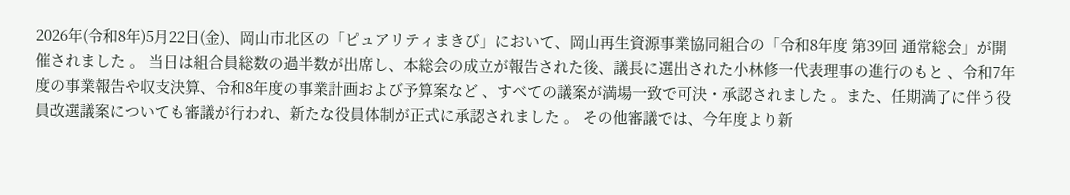2026年(令和8年)5月22日(金)、岡山市北区の「ピュアリティまきび」において、岡山再生資源事業協同組合の「令和8年度 第39回 通常総会」が開催されました 。 当日は組合員総数の過半数が出席し、本総会の成立が報告された後、議長に選出された小林修一代表理事の進行のもと 、令和7年度の事業報告や収支決算、令和8年度の事業計画および予算案など 、すべての議案が満場一致で可決・承認されました 。また、任期満了に伴う役員改選議案についても審議が行われ、新たな役員体制が正式に承認されました 。 その他審議では、今年度より新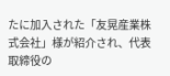たに加入された「友晃産業株式会社」様が紹介され、代表取締役の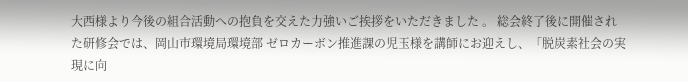大西様より今後の組合活動への抱負を交えた力強いご挨拶をいただきました 。 総会終了後に開催された研修会では、岡山市環境局環境部 ゼロカーボン推進課の児玉様を講師にお迎えし、「脱炭素社会の実現に向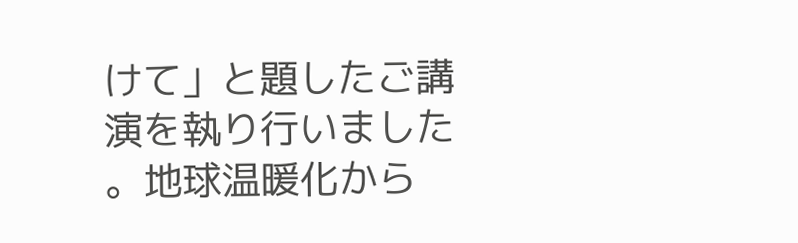けて」と題したご講演を執り行いました 。地球温暖化から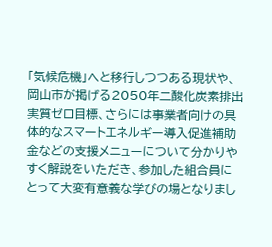「気候危機」へと移行しつつある現状や、岡山市が掲げる2050年二酸化炭素排出実質ゼロ目標、さらには事業者向けの具体的なスマートエネルギー導入促進補助金などの支援メニューについて分かりやすく解説をいただき、参加した組合員にとって大変有意義な学びの場となりまし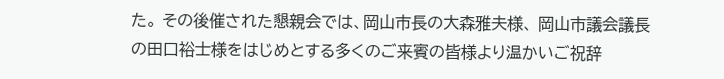た。 その後催された懇親会では、岡山市長の大森雅夫様、 岡山市議会議長の田口裕士様をはじめとする多くのご来賓の皆様より温かいご祝辞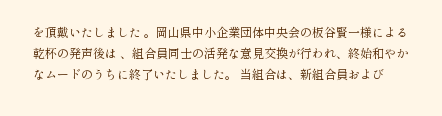を頂戴いたしました 。岡山県中小企業団体中央会の板谷賢一様による乾杯の発声後は 、組合員同士の活発な意見交換が行われ、終始和やかなムードのうちに終了いたしました。 当組合は、新組合員および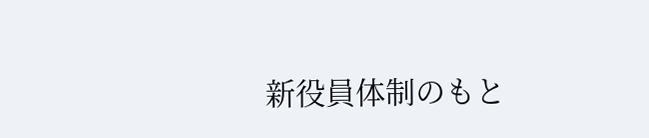新役員体制のもと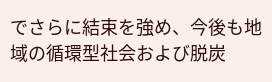でさらに結束を強め、今後も地域の循環型社会および脱炭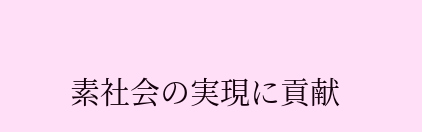素社会の実現に貢献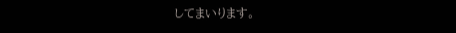してまいります。